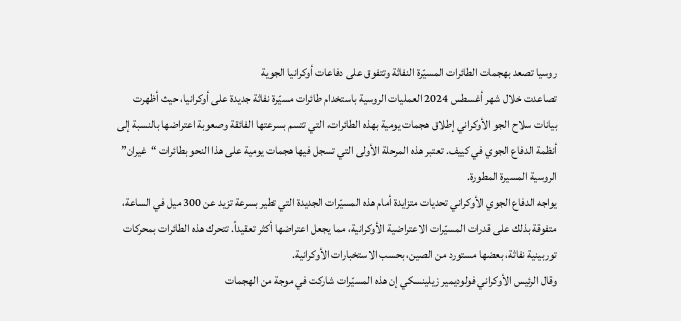روسيا تصعد بهجمات الطائرات المسيّرة النفاثة وتتفوق على دفاعات أوكرانيا الجوية
تصاعدت خلال شهر أغسطس 2024 العمليات الروسية باستخدام طائرات مسيّرة نفاثة جديدة على أوكرانيا، حيث أظهرت بيانات سلاح الجو الأوكراني إطلاق هجمات يومية بهذه الطائرات، التي تتسم بسرعتها الفائقة وصعوبة اعتراضها بالنسبة إلى أنظمة الدفاع الجوي في كييف. تعتبر هذه المرحلة الأولى التي تسجل فيها هجمات يومية على هذا النحو بطائرات “غيران” الروسية المسيرة المطورة.
يواجه الدفاع الجوي الأوكراني تحديات متزايدة أمام هذه المسيّرات الجديدة التي تطير بسرعة تزيد عن 300 ميل في الساعة، متفوقة بذلك على قدرات المسيّرات الاعتراضية الأوكرانية، مما يجعل اعتراضها أكثر تعقيداً. تتحرك هذه الطائرات بمحركات توربينية نفاثة، بعضها مستورد من الصين، بحسب الاستخبارات الأوكرانية.
وقال الرئيس الأوكراني فولوديمير زيلينسكي إن هذه المسيّرات شاركت في موجة من الهجمات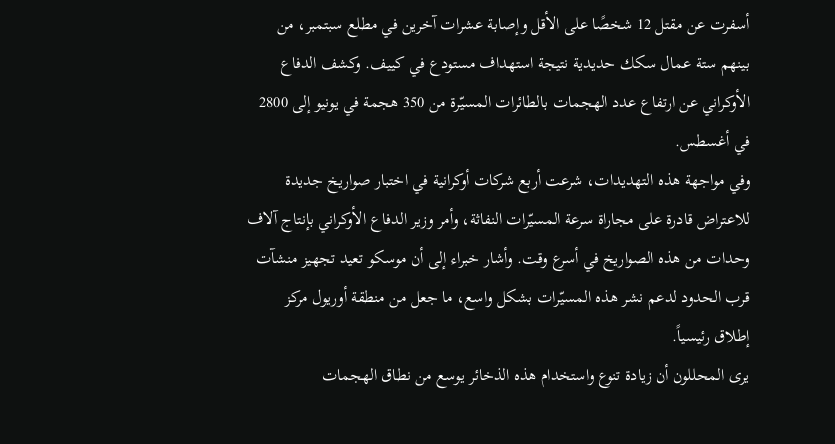أسفرت عن مقتل 12 شخصًا على الأقل وإصابة عشرات آخرين في مطلع سبتمبر، من بينهم ستة عمال سكك حديدية نتيجة استهداف مستودع في كييف. وكشف الدفاع الأوكراني عن ارتفاع عدد الهجمات بالطائرات المسيّرة من 350 هجمة في يونيو إلى 2800 في أغسطس.
وفي مواجهة هذه التهديدات، شرعت أربع شركات أوكرانية في اختبار صواريخ جديدة للاعتراض قادرة على مجاراة سرعة المسيّرات النفاثة، وأمر وزير الدفاع الأوكراني بإنتاج آلاف وحدات من هذه الصواريخ في أسرع وقت. وأشار خبراء إلى أن موسكو تعيد تجهيز منشآت قرب الحدود لدعم نشر هذه المسيّرات بشكل واسع، ما جعل من منطقة أوريول مركز إطلاق رئيسياً.
يرى المحللون أن زيادة تنوع واستخدام هذه الذخائر يوسع من نطاق الهجمات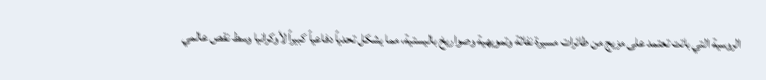الروسية التي باتت تعتمد على مزيج من طائرات مسيرة نفاثة وتمويهية وصواريخ باليستية، مما يشكل تحدياً دفاعياً كبيراً لأوكرانيا وسط نقص عالمي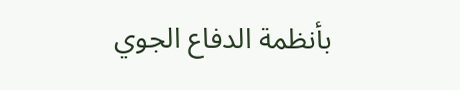بأنظمة الدفاع الجوي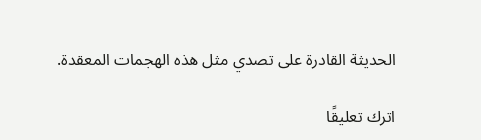الحديثة القادرة على تصدي مثل هذه الهجمات المعقدة.

اترك تعليقًا